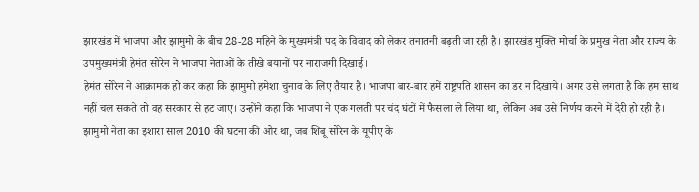झारखंड में भाजपा और झामुमो के बीच 28-28 महिने के मुख्यमंत्री पद के विवाद को लेकर तनातनी बढ़ती जा रही है। झारखंड मुक्ति मोर्चा के प्रमुख नेता और राज्य के उपमुख्यमंत्री हेमंत सोरेन ने भाजपा नेताओं के तीखे बयानों पर नाराजगी दिखाई।
हेमंत सोरेन ने आक्रामक हो कर कहा कि झामुमो हमेशा चुनाव के लिए तैयार है। भाजपा बार-बार हमें राष्ट्रपति शासन का डर न दिखाये। अगर उसे लगता है कि हम साथ नहीं चल सकते तो वह सरकार से हट जाए। उन्होंने कहा कि भाजपा ने एक गलती पर चंद घंटों में फैसला ले लिया था, लेकिन अब उसे निर्णय करने में देरी हो रही है।
झामुमो नेता का इशारा साल 2010 की घटना की ओर था, जब शिबू सोरेन के यूपीए के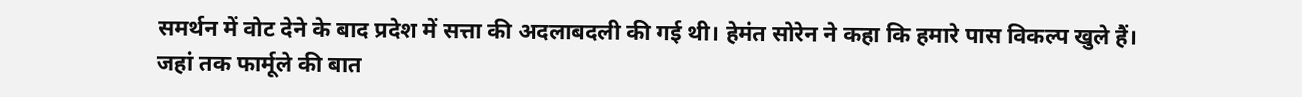समर्थन में वोट देने के बाद प्रदेश में सत्ता की अदलाबदली की गई थी। हेमंत सोरेन ने कहा कि हमारे पास विकल्प खुले हैं। जहां तक फार्मूले की बात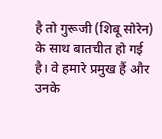है तो गुरूजी (शिबू सोरेन) के साथ बातचीत हो गई है। वे हमारे प्रमुख हैं और उनके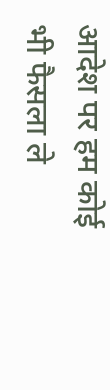आदेश पर हम कोई भी फैसला ले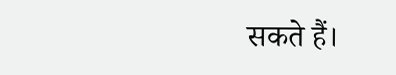सकते हैं।